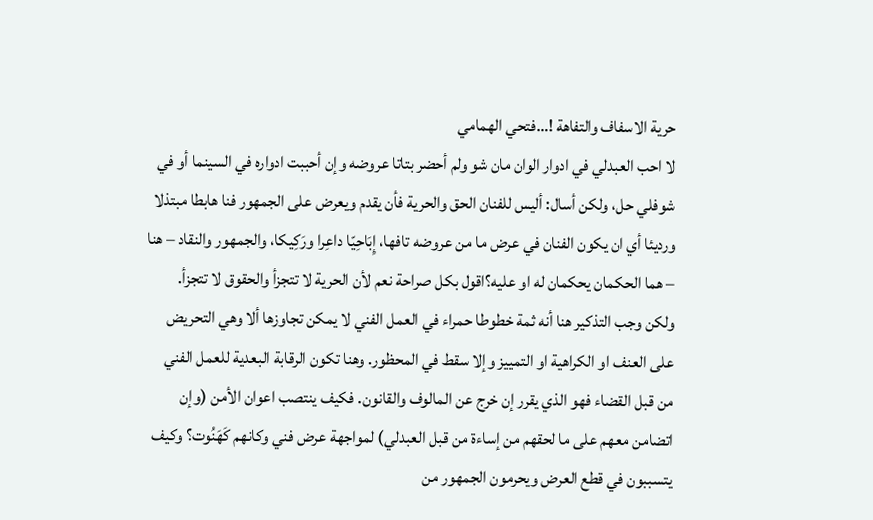حرية الاسفاف والتفاهة !…فتحي الهمامي
لا احب العبدلي في ادوار الوان مان شو ولم أحضر بتاتا عروضه وإن أحببت ادواره في السينما أو في شوفلي حل، ولكن أسال: أليس للفنان الحق والحرية فأن يقدم ويعرض على الجمهور فنا هابطا مبتذلا ورديئا أي ان يكون الفنان في عرض ما من عروضه تافها، إِبَاحِيّا داعِرا ورَكِيكا، والجمهور والنقاد – هنا – هما الحكمان يحكمان له او عليه؟اقول بكل صراحة نعم لأن الحرية لا تتجزأ والحقوق لا تتجزأ. ولكن وجب التذكير هنا أنه ثمة خطوطا حمراء في العمل الفني لا يمكن تجاوزها ألا وهي التحريض على العنف او الكراهية او التمييز وإلا سقط في المحظور. وهنا تكون الرقابة البعدية للعمل الفني من قبل القضاء فهو الذي يقرر إن خرج عن المالوف والقانون. فكيف ينتصب اعوان الأمن (وإن اتضامن معهم على ما لحقهم من إساءة من قبل العبدلي) لمواجهة عرض فني وكانهم كَهَنُوت؟ وكيف يتسببون في قطع العرض ويحرمون الجمهور من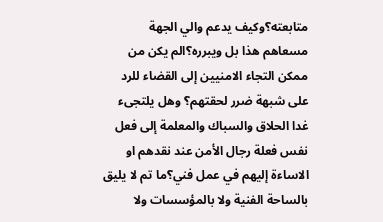متابعته؟وكيف يدعم والي الجهة مسعاهم هذا بل ويبرره؟الم يكن من ممكن التجاء الامنيين إلى القضاء للرد على شبهة ضرر لحقتهم؟ وهل يلتجىء غدا الحلاق والسباك والمعلمة إلى فعل نفس فعلة رجال الأمن عند نقدهم او الاساءة إليهم في عمل فني؟ما تم لا يليق بالساحة الفنية ولا بالمؤسسات ولا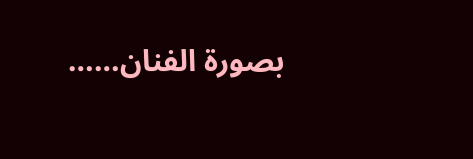بصورة الفنان……